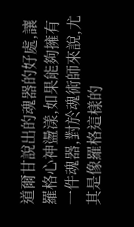道爾甘說出的魂器的好處,讓羅格心神盪漾,如果能夠擁有一件魂器,對於魂術師來說,尤其是像羅格這樣的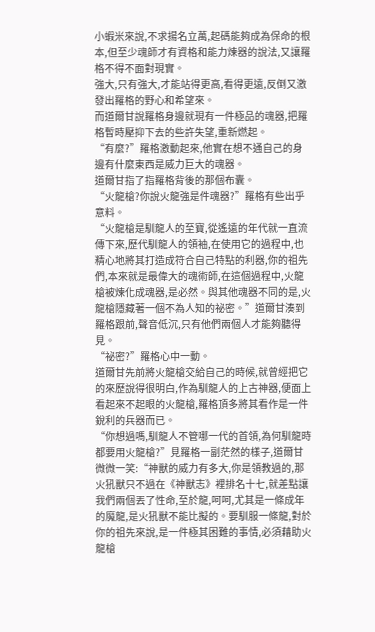小蝦米來說,不求揚名立萬,起碼能夠成為保命的根本,但至少魂師才有資格和能力煉器的說法,又讓羅格不得不面對現實。
強大,只有強大,才能站得更高,看得更遠,反倒又激發出羅格的野心和希望來。
而道爾甘說羅格身邊就現有一件極品的魂器,把羅格暫時壓抑下去的些許失望,重新燃起。
“有麼?”羅格激動起來,他實在想不通自己的身邊有什麼東西是威力巨大的魂器。
道爾甘指了指羅格背後的那個布囊。
“火龍槍?你說火龍強是件魂器?”羅格有些出乎意料。
“火龍槍是馴龍人的至寶,從遙遠的年代就一直流傳下來,歷代馴龍人的領袖,在使用它的過程中,也精心地將其打造成符合自己特點的利器,你的祖先們,本來就是最偉大的魂術師,在這個過程中,火龍槍被煉化成魂器,是必然。與其他魂器不同的是,火龍槍隱藏著一個不為人知的祕密。”道爾甘湊到羅格跟前,聲音低沉,只有他們兩個人才能夠聽得見。
“祕密?”羅格心中一動。
道爾甘先前將火龍槍交給自己的時候,就曾經把它的來歷說得很明白,作為馴龍人的上古神器,便面上看起來不起眼的火龍槍,羅格頂多將其看作是一件銳利的兵器而已。
“你想過嗎,馴龍人不管哪一代的首領,為何馴龍時都要用火龍槍?”見羅格一副茫然的樣子,道爾甘微微一笑:“神獸的威力有多大,你是領教過的,那火犼獸只不過在《神獸志》裡排名十七,就差點讓我們兩個丟了性命,至於龍,呵呵,尤其是一條成年的魔龍,是火犼獸不能比擬的。要馴服一條龍,對於你的祖先來說,是一件極其困難的事情,必須藉助火龍槍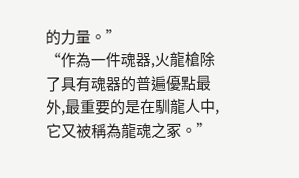的力量。”
“作為一件魂器,火龍槍除了具有魂器的普遍優點最外,最重要的是在馴龍人中,它又被稱為龍魂之冢。”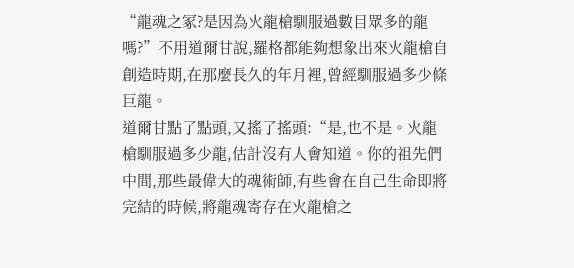“龍魂之冢?是因為火龍槍馴服過數目眾多的龍嗎?”不用道爾甘說,羅格都能夠想象出來火龍槍自創造時期,在那麼長久的年月裡,曾經馴服過多少條巨龍。
道爾甘點了點頭,又搖了搖頭:“是,也不是。火龍槍馴服過多少龍,估計沒有人會知道。你的祖先們中間,那些最偉大的魂術師,有些會在自己生命即將完結的時候,將龍魂寄存在火龍槍之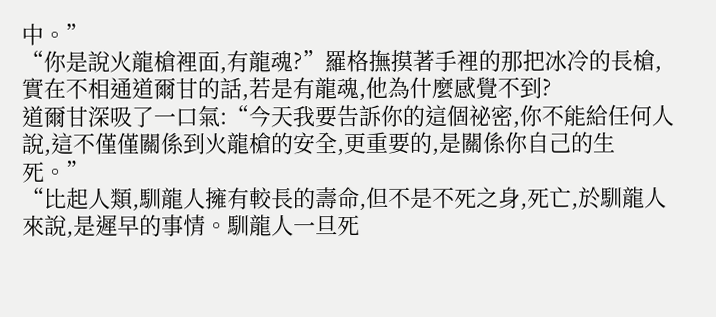中。”
“你是說火龍槍裡面,有龍魂?”羅格撫摸著手裡的那把冰冷的長槍,實在不相通道爾甘的話,若是有龍魂,他為什麼感覺不到?
道爾甘深吸了一口氣:“今天我要告訴你的這個祕密,你不能給任何人說,這不僅僅關係到火龍槍的安全,更重要的,是關係你自己的生死。”
“比起人類,馴龍人擁有較長的壽命,但不是不死之身,死亡,於馴龍人來說,是遲早的事情。馴龍人一旦死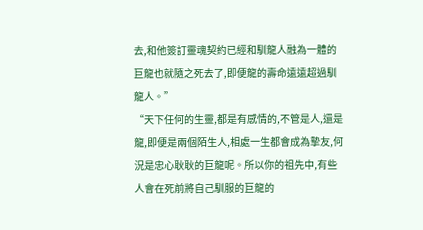去,和他簽訂靈魂契約已經和馴龍人融為一體的巨龍也就隨之死去了,即便龍的壽命遠遠超過馴龍人。”
“天下任何的生靈,都是有感情的,不管是人,還是龍,即便是兩個陌生人,相處一生都會成為摯友,何況是忠心耿耿的巨龍呢。所以你的祖先中,有些人會在死前將自己馴服的巨龍的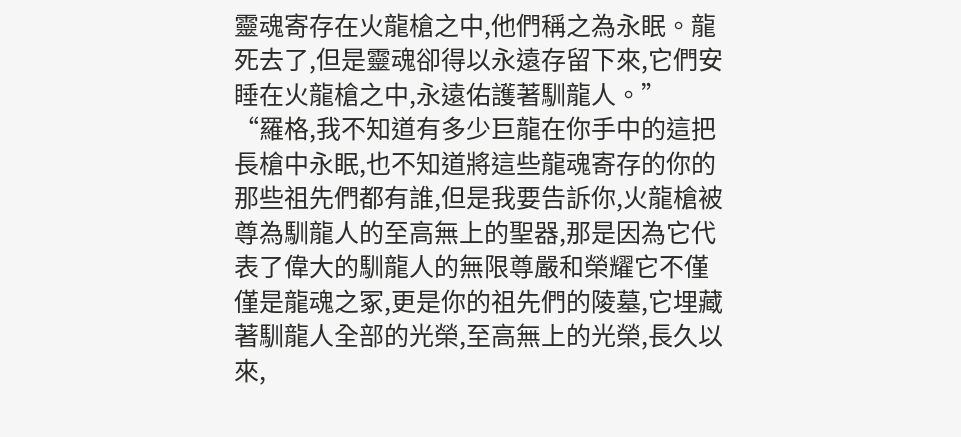靈魂寄存在火龍槍之中,他們稱之為永眠。龍死去了,但是靈魂卻得以永遠存留下來,它們安睡在火龍槍之中,永遠佑護著馴龍人。”
“羅格,我不知道有多少巨龍在你手中的這把長槍中永眠,也不知道將這些龍魂寄存的你的那些祖先們都有誰,但是我要告訴你,火龍槍被尊為馴龍人的至高無上的聖器,那是因為它代表了偉大的馴龍人的無限尊嚴和榮耀它不僅僅是龍魂之冢,更是你的祖先們的陵墓,它埋藏著馴龍人全部的光榮,至高無上的光榮,長久以來,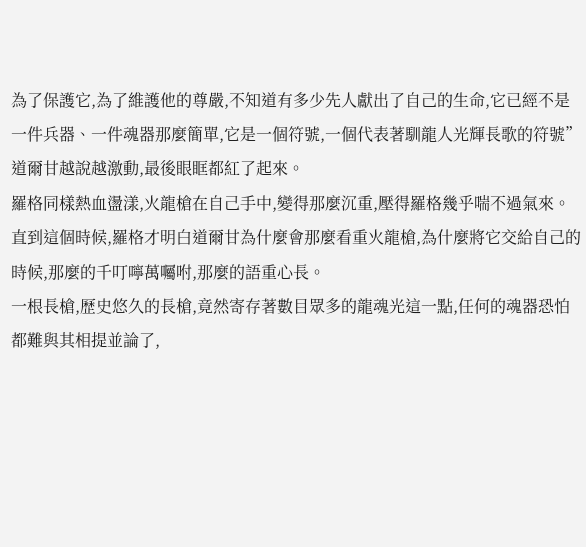為了保護它,為了維護他的尊嚴,不知道有多少先人獻出了自己的生命,它已經不是一件兵器、一件魂器那麼簡單,它是一個符號,一個代表著馴龍人光輝長歌的符號”
道爾甘越說越激動,最後眼眶都紅了起來。
羅格同樣熱血盪漾,火龍槍在自己手中,變得那麼沉重,壓得羅格幾乎喘不過氣來。
直到這個時候,羅格才明白道爾甘為什麼會那麼看重火龍槍,為什麼將它交給自己的時候,那麼的千叮嚀萬囑咐,那麼的語重心長。
一根長槍,歷史悠久的長槍,竟然寄存著數目眾多的龍魂光這一點,任何的魂器恐怕都難與其相提並論了,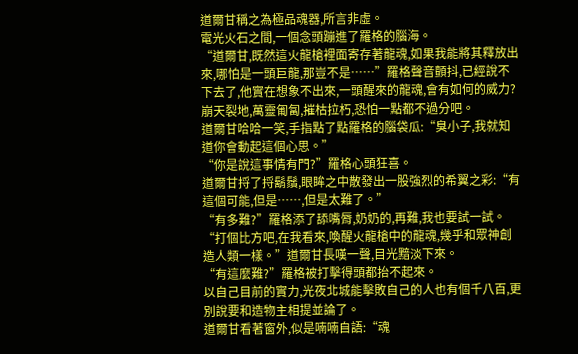道爾甘稱之為極品魂器,所言非虛。
電光火石之間,一個念頭蹦進了羅格的腦海。
“道爾甘,既然這火龍槍裡面寄存著龍魂,如果我能將其釋放出來,哪怕是一頭巨龍,那豈不是……”羅格聲音顫抖,已經說不下去了,他實在想象不出來,一頭醒來的龍魂,會有如何的威力?
崩天裂地,萬靈匍匐,摧枯拉朽,恐怕一點都不過分吧。
道爾甘哈哈一笑,手指點了點羅格的腦袋瓜:“臭小子,我就知道你會動起這個心思。”
“你是說這事情有門?”羅格心頭狂喜。
道爾甘捋了捋鬍鬚,眼眸之中散發出一股強烈的希翼之彩:“有這個可能,但是……,但是太難了。”
“有多難?”羅格添了舔嘴脣,奶奶的,再難,我也要試一試。
“打個比方吧,在我看來,喚醒火龍槍中的龍魂,幾乎和眾神創造人類一樣。”道爾甘長嘆一聲,目光黯淡下來。
“有這麼難?”羅格被打擊得頭都抬不起來。
以自己目前的實力,光夜北城能擊敗自己的人也有個千八百,更別說要和造物主相提並論了。
道爾甘看著窗外,似是喃喃自語:“魂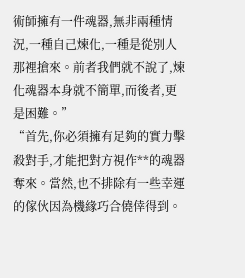術師擁有一件魂器,無非兩種情況,一種自己煉化,一種是從別人那裡搶來。前者我們就不說了,煉化魂器本身就不簡單,而後者,更是困難。”
“首先,你必須擁有足夠的實力擊殺對手,才能把對方視作**的魂器奪來。當然,也不排除有一些幸運的傢伙因為機緣巧合僥倖得到。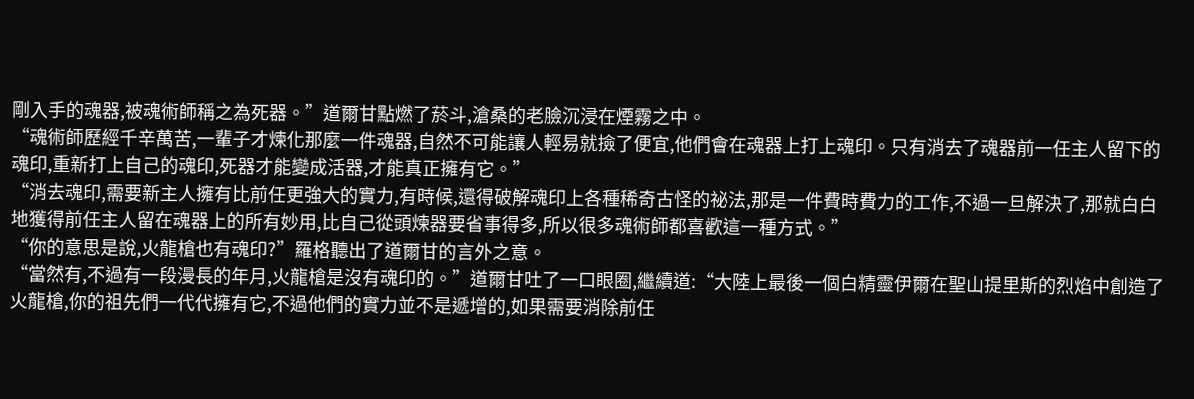剛入手的魂器,被魂術師稱之為死器。”道爾甘點燃了菸斗,滄桑的老臉沉浸在煙霧之中。
“魂術師歷經千辛萬苦,一輩子才煉化那麼一件魂器,自然不可能讓人輕易就撿了便宜,他們會在魂器上打上魂印。只有消去了魂器前一任主人留下的魂印,重新打上自己的魂印,死器才能變成活器,才能真正擁有它。”
“消去魂印,需要新主人擁有比前任更強大的實力,有時候,還得破解魂印上各種稀奇古怪的祕法,那是一件費時費力的工作,不過一旦解決了,那就白白地獲得前任主人留在魂器上的所有妙用,比自己從頭煉器要省事得多,所以很多魂術師都喜歡這一種方式。”
“你的意思是說,火龍槍也有魂印?”羅格聽出了道爾甘的言外之意。
“當然有,不過有一段漫長的年月,火龍槍是沒有魂印的。”道爾甘吐了一口眼圈,繼續道:“大陸上最後一個白精靈伊爾在聖山提里斯的烈焰中創造了火龍槍,你的祖先們一代代擁有它,不過他們的實力並不是遞增的,如果需要消除前任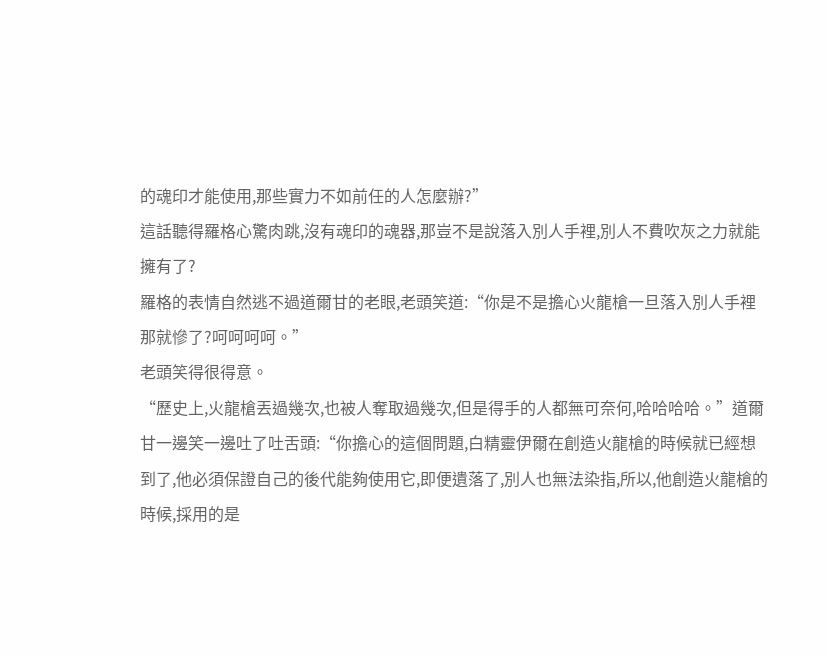的魂印才能使用,那些實力不如前任的人怎麼辦?”
這話聽得羅格心驚肉跳,沒有魂印的魂器,那豈不是說落入別人手裡,別人不費吹灰之力就能擁有了?
羅格的表情自然逃不過道爾甘的老眼,老頭笑道:“你是不是擔心火龍槍一旦落入別人手裡那就慘了?呵呵呵呵。”
老頭笑得很得意。
“歷史上,火龍槍丟過幾次,也被人奪取過幾次,但是得手的人都無可奈何,哈哈哈哈。”道爾甘一邊笑一邊吐了吐舌頭:“你擔心的這個問題,白精靈伊爾在創造火龍槍的時候就已經想到了,他必須保證自己的後代能夠使用它,即便遺落了,別人也無法染指,所以,他創造火龍槍的時候,採用的是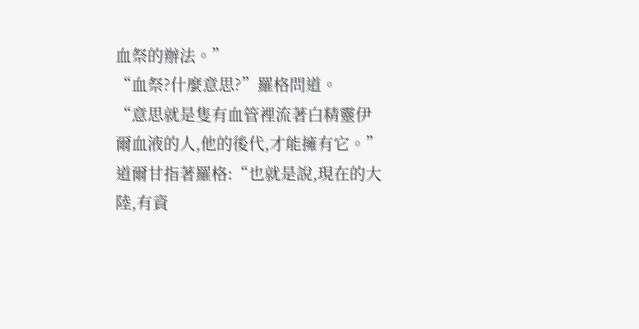血祭的辦法。”
“血祭?什麼意思?”羅格問道。
“意思就是隻有血管裡流著白精靈伊爾血液的人,他的後代,才能擁有它。”道爾甘指著羅格:“也就是說,現在的大陸,有資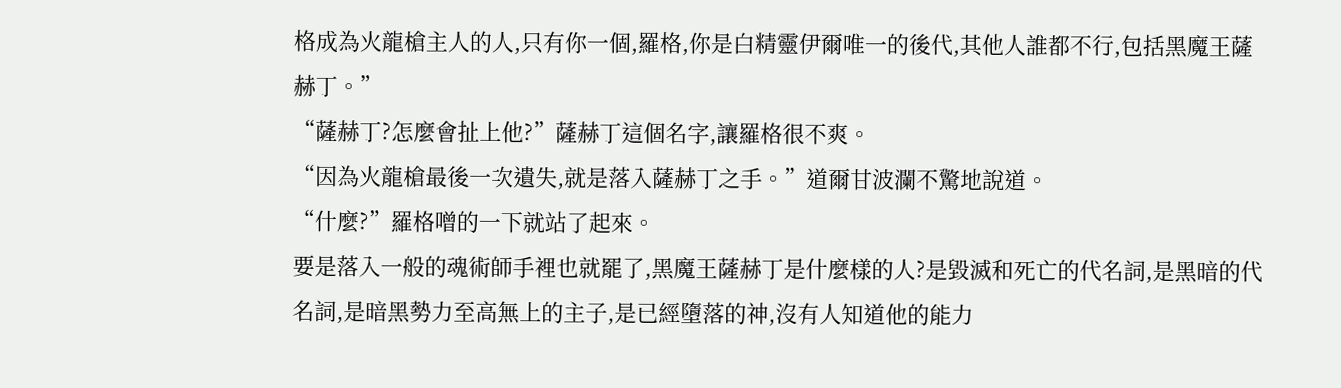格成為火龍槍主人的人,只有你一個,羅格,你是白精靈伊爾唯一的後代,其他人誰都不行,包括黑魔王薩赫丁。”
“薩赫丁?怎麼會扯上他?”薩赫丁這個名字,讓羅格很不爽。
“因為火龍槍最後一次遺失,就是落入薩赫丁之手。”道爾甘波瀾不驚地說道。
“什麼?”羅格噌的一下就站了起來。
要是落入一般的魂術師手裡也就罷了,黑魔王薩赫丁是什麼樣的人?是毀滅和死亡的代名詞,是黑暗的代名詞,是暗黑勢力至高無上的主子,是已經墮落的神,沒有人知道他的能力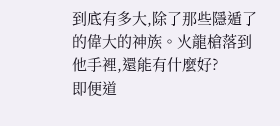到底有多大,除了那些隱遁了的偉大的神族。火龍槍落到他手裡,還能有什麼好?
即便道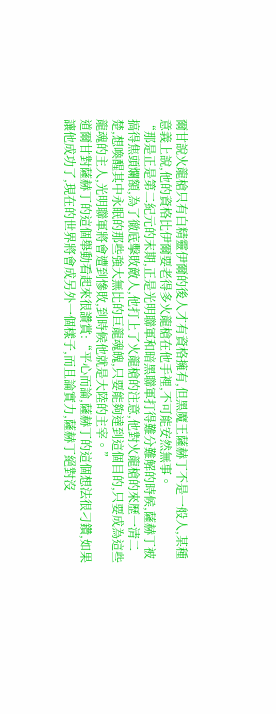爾甘說火龍槍只有白精靈伊爾的後人才有資格擁有,但黑魔王薩赫丁不是一般人,某種意義上說,他的資格比伊爾要老得多火龍槍在他手裡,不可能安然無事。
“那是正是第二紀元的末期,正是光明聯軍和暗黑聯軍打得難分難解的時候,薩赫丁被搞得焦頭爛額,為了徹底擊敗敵人,他打上了火龍槍的注意,他對火龍槍的來歷一清二楚,想喚醒其中永眠的那些強大無比的巨龍魂魄,只要能夠達到這個目的,只要成為這些龍魂的主人,光明聯軍將會遭到慘敗,到時候他就是大陸的主宰。”
道爾甘對薩赫丁的這個舉動看起來很讚賞:“平心而論,薩赫丁的這個想法很刁鑽,如果讓他成功了,現在的世界將會成另外一個樣子,而且論實力,薩赫丁絕對沒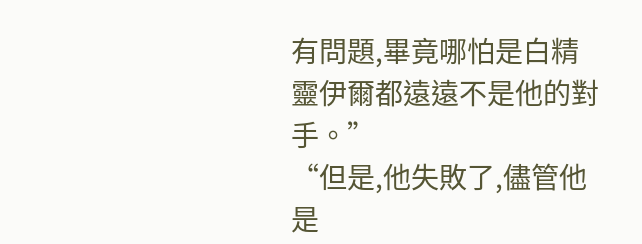有問題,畢竟哪怕是白精靈伊爾都遠遠不是他的對手。”
“但是,他失敗了,儘管他是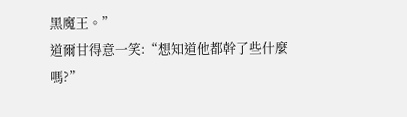黑魔王。”
道爾甘得意一笑:“想知道他都幹了些什麼嗎?”